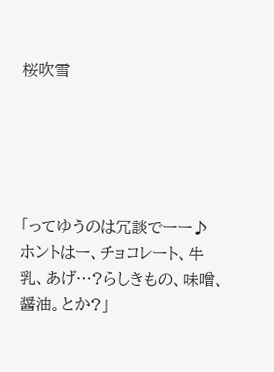桜吹雪





「ってゆうのは冗談でーー♪
ホントはー、チョコレート、牛乳、あげ…?らしきもの、味噌、醤油。とか?」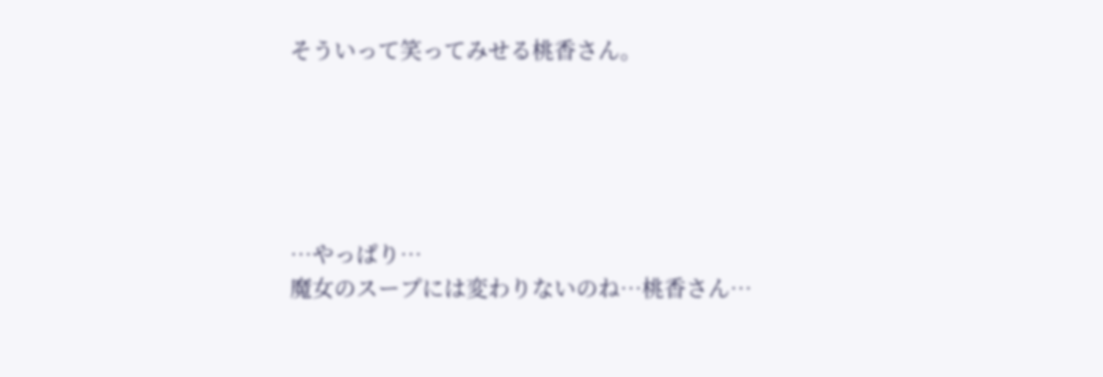そういって笑ってみせる桃香さん。





…やっぱり…
魔女のスープには変わりないのね…桃香さん…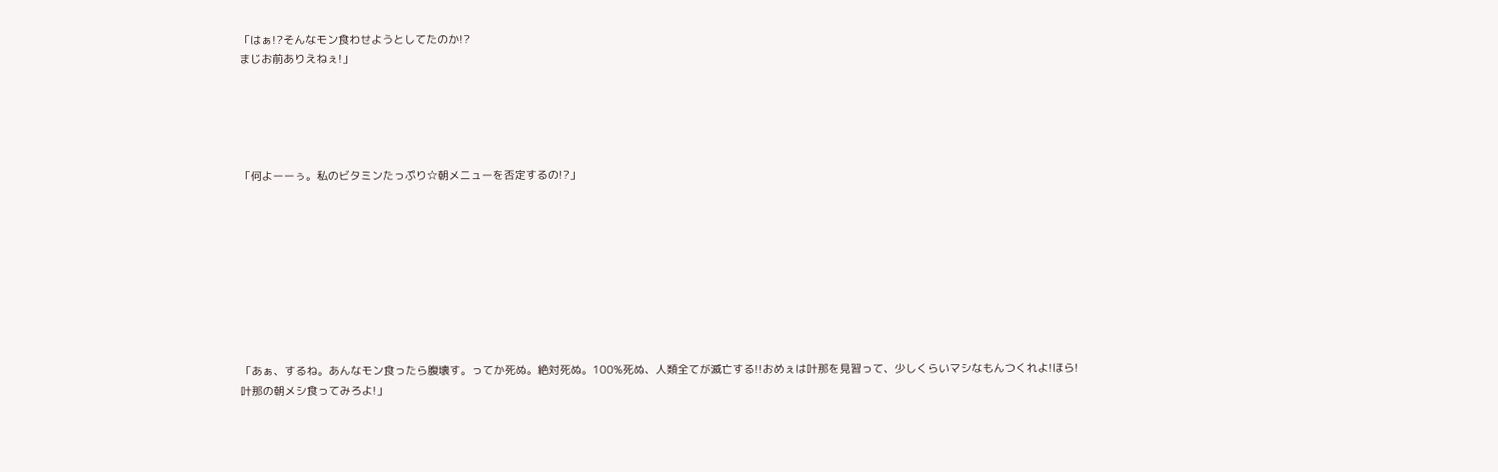「はぁ!?そんなモン食わせようとしてたのか!?
まじお前ありえねぇ!」





「何よーーぅ。私のビタミンたっぷり☆朝メニューを否定するの!?」









「あぁ、するね。あんなモン食ったら腹壊す。ってか死ぬ。絶対死ぬ。100%死ぬ、人類全てが滅亡する!!おめぇは叶那を見習って、少しくらいマシなもんつくれよ!ほら!叶那の朝メシ食ってみろよ!」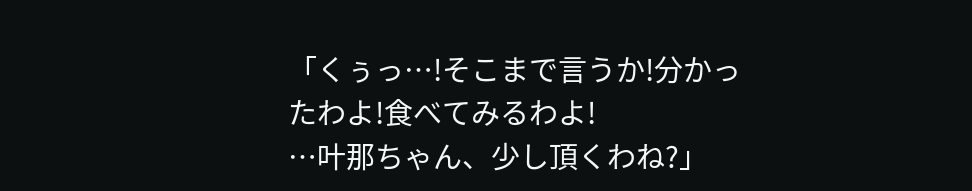「くぅっ…!そこまで言うか!分かったわよ!食べてみるわよ!
…叶那ちゃん、少し頂くわね?」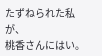たずねられた私が、
桃香さんにはい。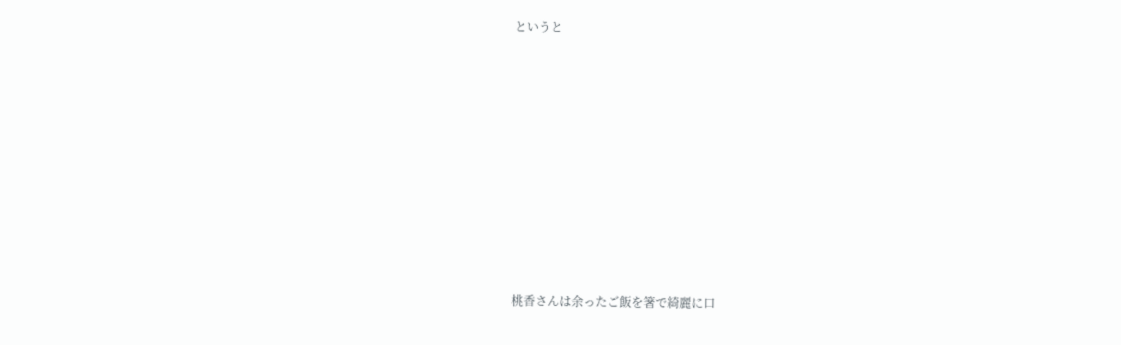というと













桃香さんは余ったご飯を箸で綺麗に口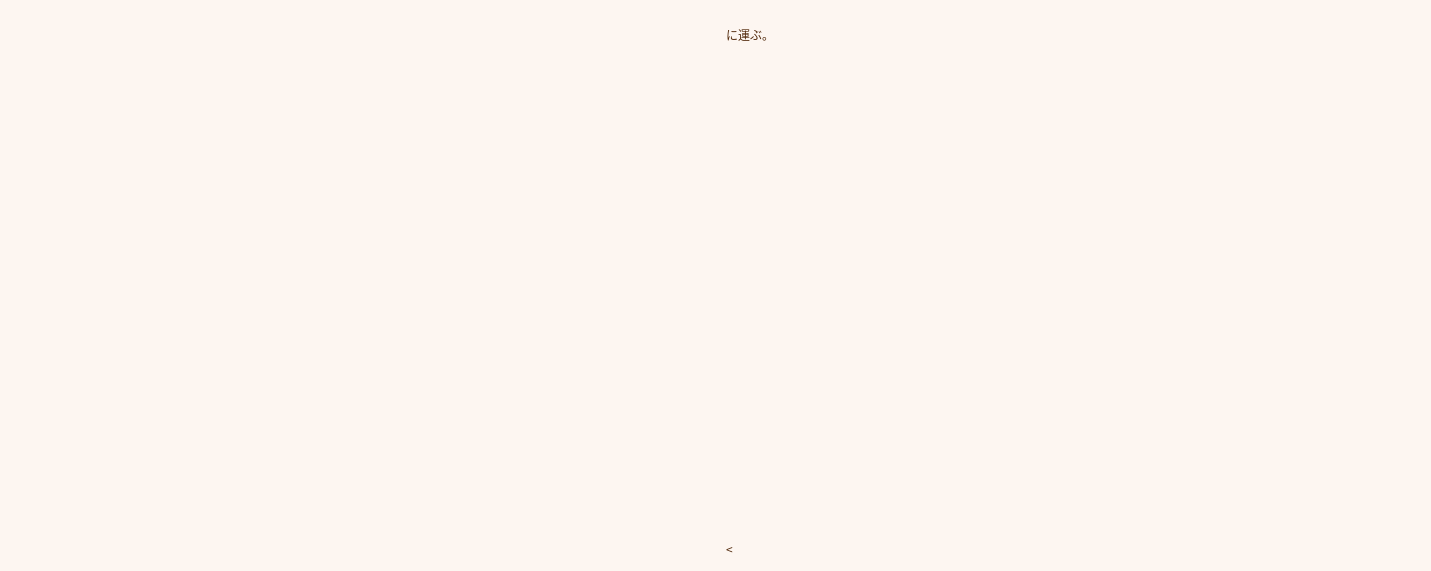に運ぶ。

























<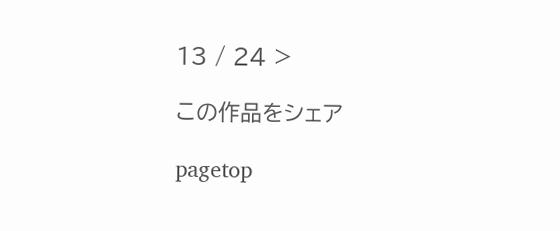13 / 24 >

この作品をシェア

pagetop